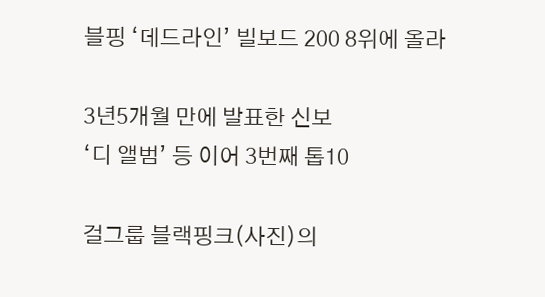블핑 ‘데드라인’ 빌보드 200 8위에 올라

3년5개월 만에 발표한 신보
‘디 앨범’ 등 이어 3번째 톱10

걸그룹 블랙핑크(사진)의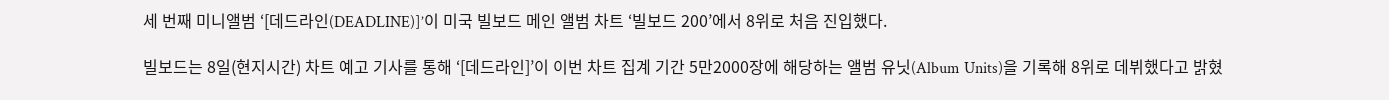세 번째 미니앨범 ‘[데드라인(DEADLINE)]’이 미국 빌보드 메인 앨범 차트 ‘빌보드 200’에서 8위로 처음 진입했다.

빌보드는 8일(현지시간) 차트 예고 기사를 통해 ‘[데드라인]’이 이번 차트 집계 기간 5만2000장에 해당하는 앨범 유닛(Album Units)을 기록해 8위로 데뷔했다고 밝혔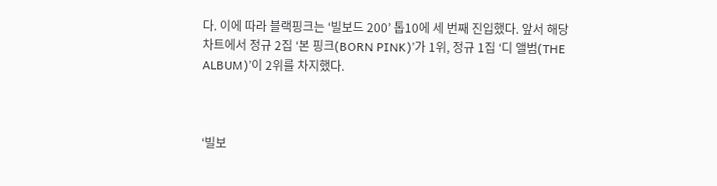다. 이에 따라 블랙핑크는 ‘빌보드 200’ 톱10에 세 번째 진입했다. 앞서 해당 차트에서 정규 2집 ‘본 핑크(BORN PINK)’가 1위, 정규 1집 ‘디 앨범(THE ALBUM)’이 2위를 차지했다.



‘빌보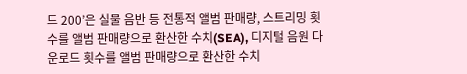드 200’은 실물 음반 등 전통적 앨범 판매량, 스트리밍 횟수를 앨범 판매량으로 환산한 수치(SEA), 디지털 음원 다운로드 횟수를 앨범 판매량으로 환산한 수치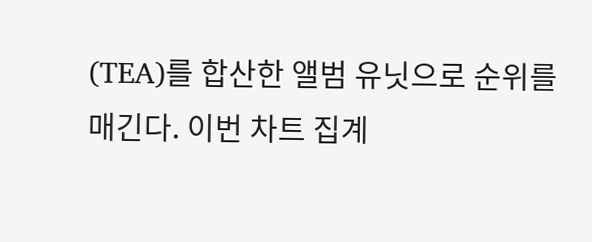(TEA)를 합산한 앨범 유닛으로 순위를 매긴다. 이번 차트 집계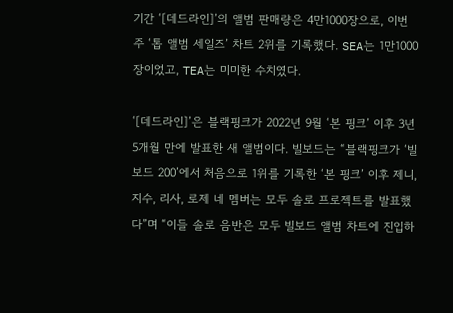기간 ‘[데드라인]’의 앨범 판매량은 4만1000장으로, 이번 주 ‘톱 앨범 세일즈’ 차트 2위를 기록했다. SEA는 1만1000장이었고, TEA는 미미한 수치였다.

‘[데드라인]’은 블랙핑크가 2022년 9월 ‘본 핑크’ 이후 3년5개월 만에 발표한 새 앨범이다. 빌보드는 “블랙핑크가 ‘빌보드 200’에서 처음으로 1위를 기록한 ‘본 핑크’ 이후 제니, 지수, 리사, 로제 네 멤버는 모두 솔로 프로젝트를 발표했다”며 “이들 솔로 음반은 모두 빌보드 앨범 차트에 진입하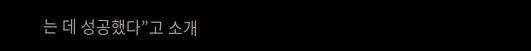는 데 성공했다”고 소개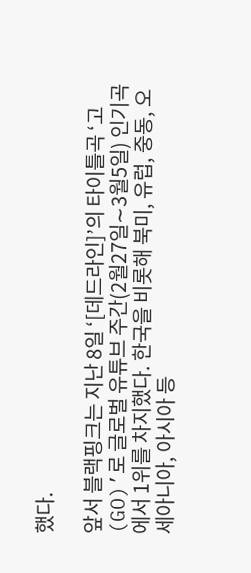했다.

앞서 블랙핑크는 지난 8일 ‘[데드라인]’의 타이틀곡 ‘고(GO)’로 글로벌 유튜브 주간(2월27일∼3월5일) 인기곡에서 1위를 차지했다. 한국을 비롯해 북미, 유럽, 중동, 오세아니아, 아시아 등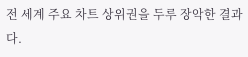전 세계 주요 차트 상위권을 두루 장악한 결과다.